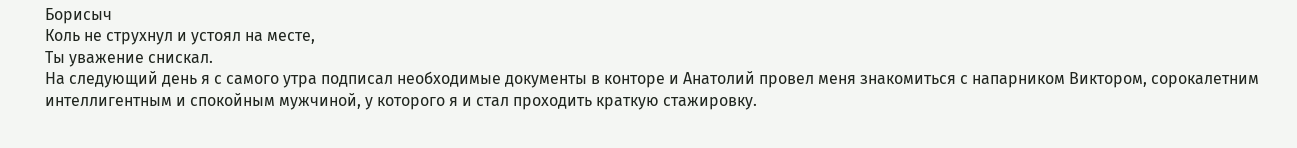Борисыч
Коль не струхнул и устоял на месте,
Ты уважение снискал.
На следующий день я с самого утра подписал необходимые документы в конторе и Анатолий провел меня знакомиться с напарником Виктором, сорокалетним интеллигентным и спокойным мужчиной, у которого я и стал проходить краткую стажировку.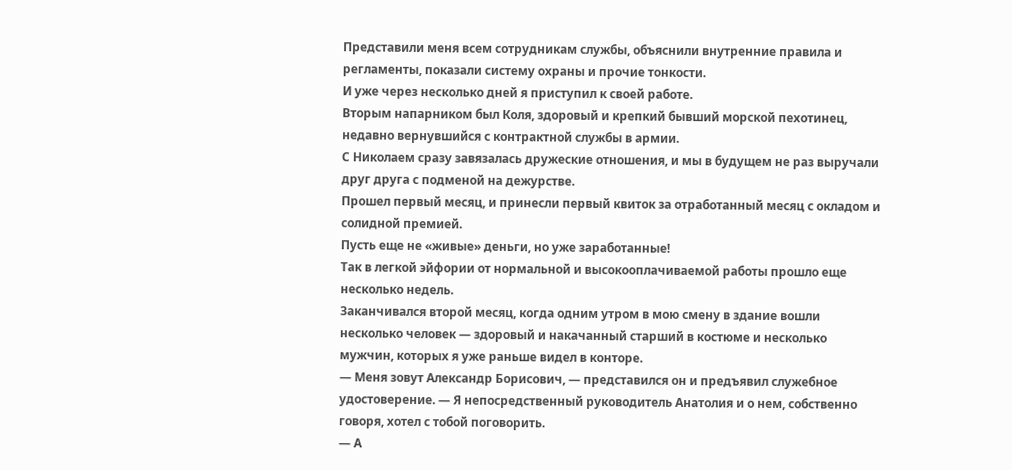Представили меня всем сотрудникам службы, объяснили внутренние правила и регламенты, показали систему охраны и прочие тонкости.
И уже через несколько дней я приступил к своей работе.
Вторым напарником был Коля, здоровый и крепкий бывший морской пехотинец, недавно вернувшийся с контрактной службы в армии.
С Николаем сразу завязалась дружеские отношения, и мы в будущем не раз выручали друг друга с подменой на дежурстве.
Прошел первый месяц, и принесли первый квиток за отработанный месяц с окладом и солидной премией.
Пусть еще не «живые» деньги, но уже заработанные!
Так в легкой эйфории от нормальной и высокооплачиваемой работы прошло еще несколько недель.
Заканчивался второй месяц, когда одним утром в мою смену в здание вошли несколько человек — здоровый и накачанный старший в костюме и несколько мужчин, которых я уже раньше видел в конторе.
— Меня зовут Александр Борисович, — представился он и предъявил служебное удостоверение. — Я непосредственный руководитель Анатолия и о нем, собственно говоря, хотел с тобой поговорить.
— А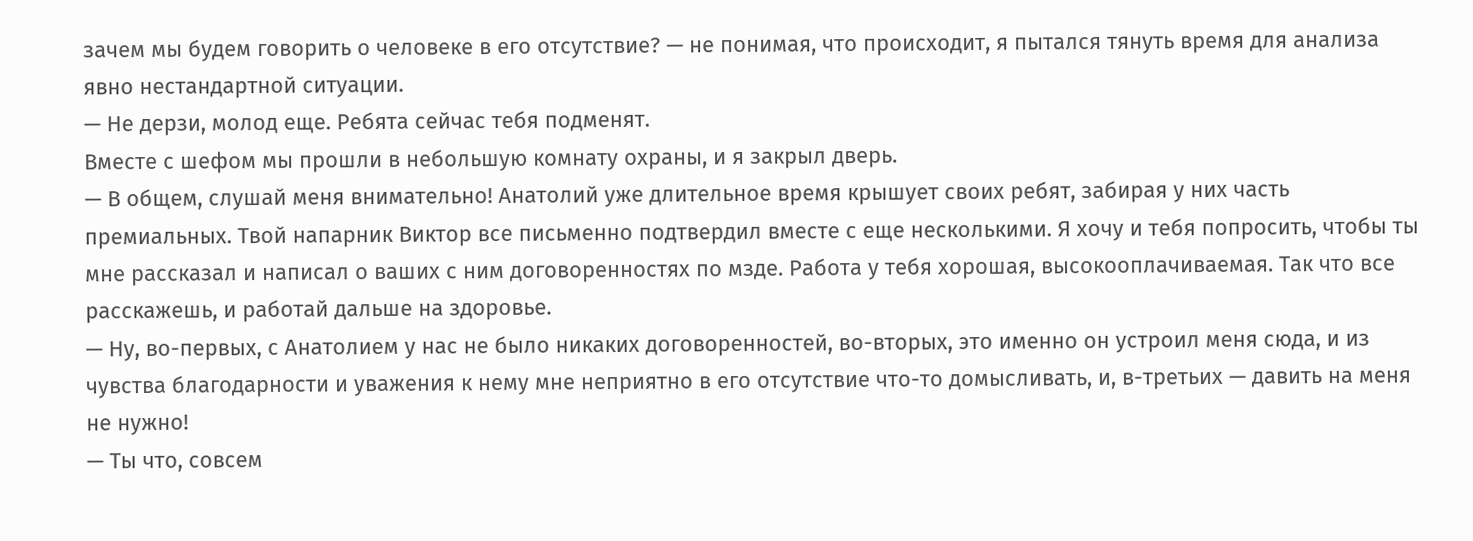зачем мы будем говорить о человеке в его отсутствие? — не понимая, что происходит, я пытался тянуть время для анализа явно нестандартной ситуации.
— Не дерзи, молод еще. Ребята сейчас тебя подменят.
Вместе с шефом мы прошли в небольшую комнату охраны, и я закрыл дверь.
— В общем, слушай меня внимательно! Анатолий уже длительное время крышует своих ребят, забирая у них часть премиальных. Твой напарник Виктор все письменно подтвердил вместе с еще несколькими. Я хочу и тебя попросить, чтобы ты мне рассказал и написал о ваших с ним договоренностях по мзде. Работа у тебя хорошая, высокооплачиваемая. Так что все расскажешь, и работай дальше на здоровье.
— Ну, во-первых, с Анатолием у нас не было никаких договоренностей, во-вторых, это именно он устроил меня сюда, и из чувства благодарности и уважения к нему мне неприятно в его отсутствие что-то домысливать, и, в-третьих — давить на меня не нужно!
— Ты что, совсем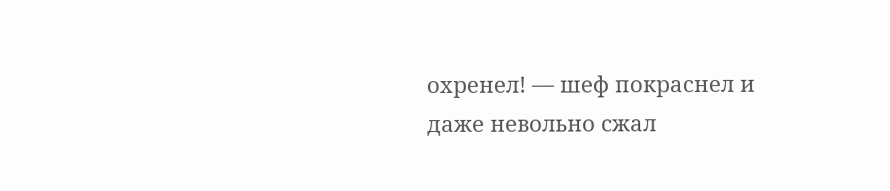охренел! — шеф покраснел и даже невольно сжал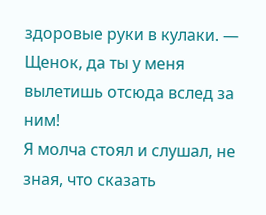здоровые руки в кулаки. — Щенок, да ты у меня вылетишь отсюда вслед за ним!
Я молча стоял и слушал, не зная, что сказать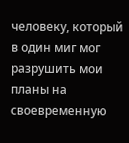человеку, который в один миг мог разрушить мои планы на своевременную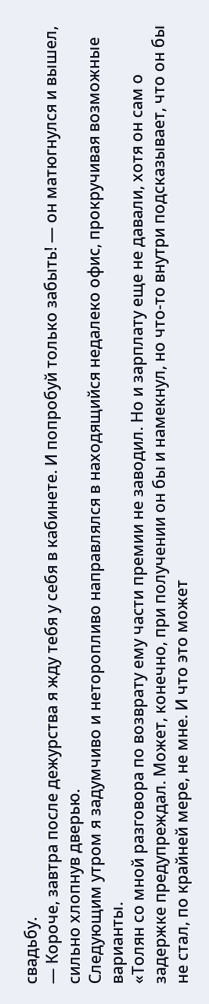свадьбу.
— Короче, завтра после дежурства я жду тебя у себя в кабинете. И попробуй только забыть! — он матюгнулся и вышел, сильно хлопнув дверью.
Следующим утром я задумчиво и неторопливо направлялся в находящийся недалеко офис, прокручивая возможные варианты.
«Толян со мной разговора по возврату ему части премии не заводил. Но и зарплату еще не давали, хотя он сам о задержке предупреждал. Может, конечно, при получении он бы и намекнул, но что-то внутри подсказывает, что он бы не стал, по крайней мере, не мне. И что это может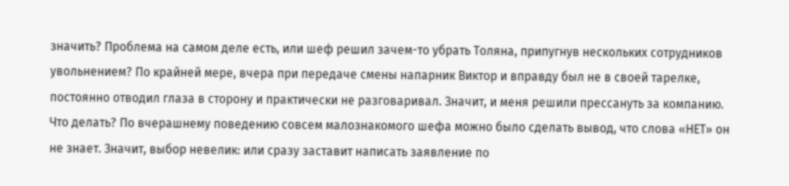значить? Проблема на самом деле есть, или шеф решил зачем-то убрать Толяна, припугнув нескольких сотрудников увольнением? По крайней мере, вчера при передаче смены напарник Виктор и вправду был не в своей тарелке, постоянно отводил глаза в сторону и практически не разговаривал. Значит, и меня решили прессануть за компанию. Что делать? По вчерашнему поведению совсем малознакомого шефа можно было сделать вывод, что слова «НЕТ» он не знает. Значит, выбор невелик: или сразу заставит написать заявление по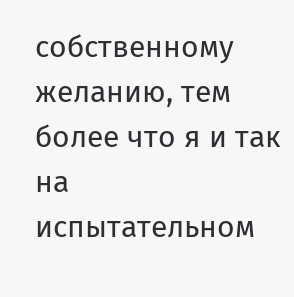собственному желанию, тем более что я и так на испытательном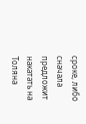сроке, либо сначала предложит накатать на Толяна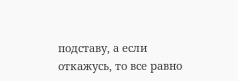подставу, а если откажусь, то все равно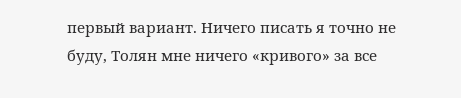первый вариант. Ничего писать я точно не буду, Толян мне ничего «кривого» за все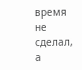время не сделал, а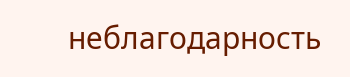неблагодарность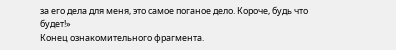за его дела для меня, это самое поганое дело. Короче, будь что будет!»
Конец ознакомительного фрагмента.